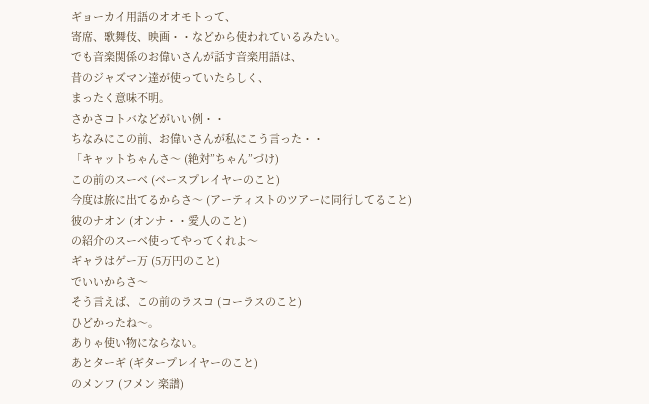ギョーカイ用語のオオモトって、
寄席、歌舞伎、映画・・などから使われているみたい。
でも音楽関係のお偉いさんが話す音楽用語は、
昔のジャズマン達が使っていたらしく、
まったく意味不明。
さかさコトバなどがいい例・・
ちなみにこの前、お偉いさんが私にこう言った・・
「キャットちゃんさ〜 (絶対”ちゃん”づけ)
この前のスーベ (ベースプレイヤーのこと)
今度は旅に出てるからさ〜 (アーティストのツアーに同行してること)
彼のナオン (オンナ・・愛人のこと)
の紹介のスーベ使ってやってくれよ〜
ギャラはゲー万 (5万円のこと)
でいいからさ〜
そう言えば、この前のラスコ (コーラスのこと)
ひどかったね〜。
ありゃ使い物にならない。
あとターギ (ギタープレイヤーのこと)
のメンフ (フメン 楽譜)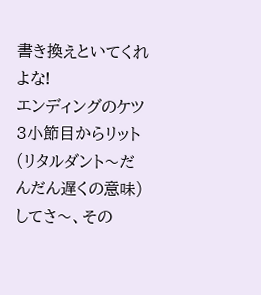書き換えといてくれよな!
エンディングのケツ3小節目からリット (リタルダント〜だんだん遅くの意味)
してさ〜、その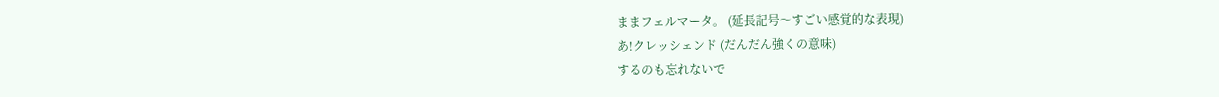ままフェルマータ。 (延長記号〜すごい感覚的な表現)
あ!クレッシェンド (だんだん強くの意味)
するのも忘れないで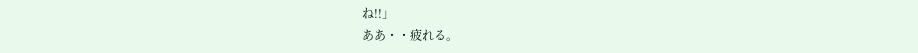ね!!」
ああ・・疲れる。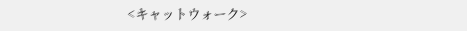<キャットウォーク>